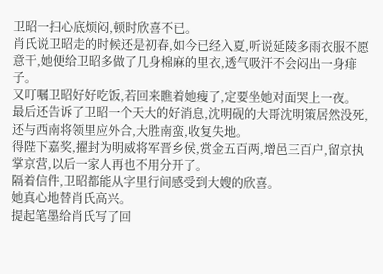卫昭一扫心底烦闷,顿时欣喜不已。
肖氏说卫昭走的时候还是初春,如今已经入夏,听说延陵多雨衣服不愿意干,她便给卫昭多做了几身棉麻的里衣,透气吸汗不会闷出一身痱子。
又叮嘱卫昭好好吃饭,若回来瞧着她瘦了,定要坐她对面哭上一夜。
最后还告诉了卫昭一个天大的好消息,沈明砚的大哥沈明策居然没死,还与西南将领里应外合,大胜南蛮,收复失地。
得陛下嘉奖,擢封为明威将军晋乡侯,赏金五百两,增邑三百户,留京执掌京营,以后一家人再也不用分开了。
隔着信件,卫昭都能从字里行间感受到大嫂的欣喜。
她真心地替肖氏高兴。
提起笔墨给肖氏写了回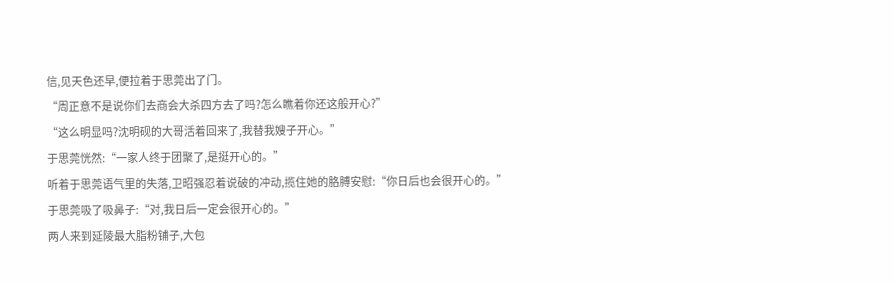信,见天色还早,便拉着于思莞出了门。
“周正意不是说你们去商会大杀四方去了吗?怎么瞧着你还这般开心?”
“这么明显吗?沈明砚的大哥活着回来了,我替我嫂子开心。”
于思莞恍然:“一家人终于团聚了,是挺开心的。”
听着于思莞语气里的失落,卫昭强忍着说破的冲动,揽住她的胳膊安慰:“你日后也会很开心的。”
于思莞吸了吸鼻子:“对,我日后一定会很开心的。”
两人来到延陵最大脂粉铺子,大包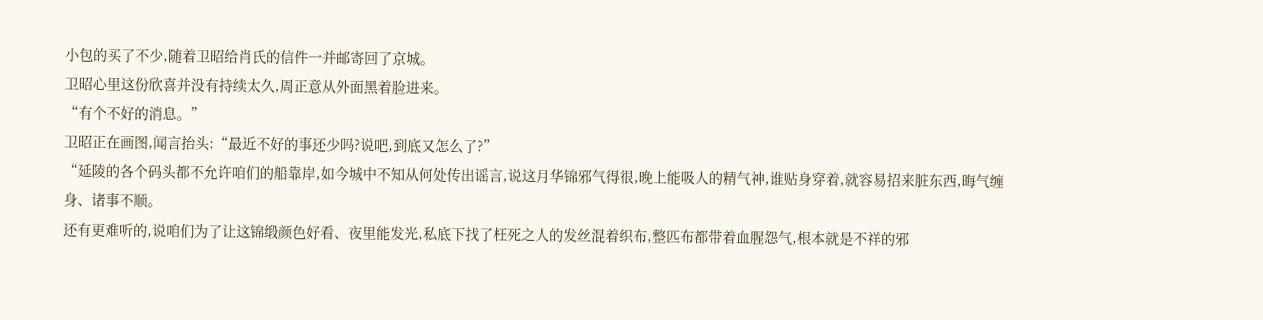小包的买了不少,随着卫昭给肖氏的信件一并邮寄回了京城。
卫昭心里这份欣喜并没有持续太久,周正意从外面黑着脸进来。
“有个不好的消息。”
卫昭正在画图,闻言抬头:“最近不好的事还少吗?说吧,到底又怎么了?”
“延陵的各个码头都不允许咱们的船靠岸,如今城中不知从何处传出谣言,说这月华锦邪气得很,晚上能吸人的精气神,谁贴身穿着,就容易招来脏东西,晦气缠身、诸事不顺。
还有更难听的,说咱们为了让这锦缎颜色好看、夜里能发光,私底下找了枉死之人的发丝混着织布,整匹布都带着血腥怨气,根本就是不祥的邪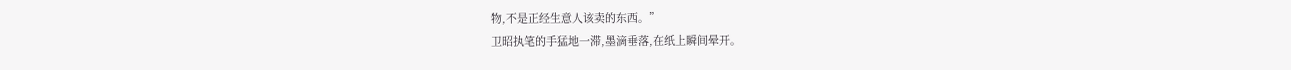物,不是正经生意人该卖的东西。”
卫昭执笔的手猛地一滞,墨滴垂落,在纸上瞬间晕开。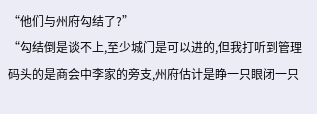“他们与州府勾结了?”
“勾结倒是谈不上,至少城门是可以进的,但我打听到管理码头的是商会中李家的旁支,州府估计是睁一只眼闭一只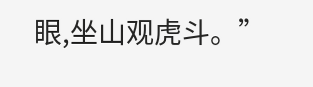眼,坐山观虎斗。”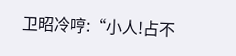卫昭冷哼:“小人!占不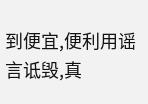到便宜,便利用谣言诋毁,真